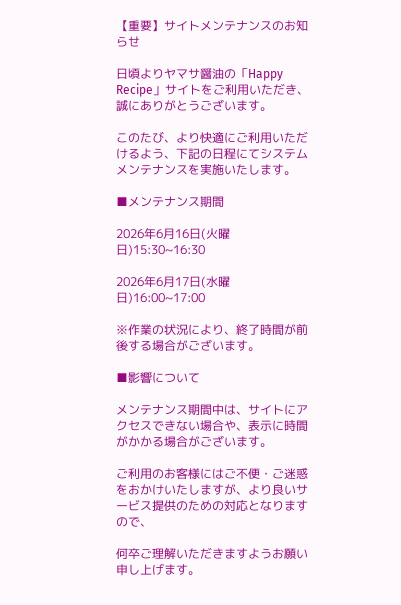【重要】サイトメンテナンスのお知らせ

日頃よりヤマサ醤油の「Happy Recipe」サイトをご利用いただき、誠にありがとうございます。

このたび、より快適にご利用いただけるよう、下記の日程にてシステムメンテナンスを実施いたします。

■メンテナンス期間

2026年6月16日(火曜日)15:30~16:30

2026年6月17日(水曜日)16:00~17:00

※作業の状況により、終了時間が前後する場合がございます。

■影響について

メンテナンス期間中は、サイトにアクセスできない場合や、表示に時間がかかる場合がございます。

ご利用のお客様にはご不便・ご迷惑をおかけいたしますが、より良いサービス提供のための対応となりますので、

何卒ご理解いただきますようお願い申し上げます。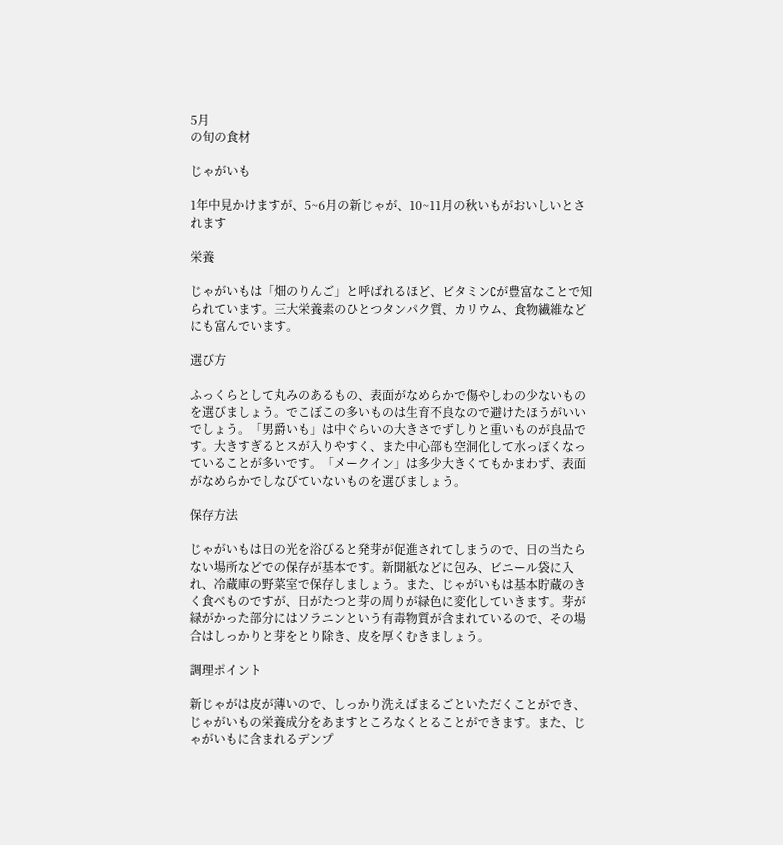5月
の旬の食材

じゃがいも

1年中見かけますが、5~6月の新じゃが、10~11月の秋いもがおいしいとされます

栄養

じゃがいもは「畑のりんご」と呼ばれるほど、ビタミンCが豊富なことで知られています。三大栄養素のひとつタンパク質、カリウム、食物繊維などにも富んでいます。

選び方

ふっくらとして丸みのあるもの、表面がなめらかで傷やしわの少ないものを選びましょう。でこぼこの多いものは生育不良なので避けたほうがいいでしょう。「男爵いも」は中ぐらいの大きさでずしりと重いものが良品です。大きすぎるとスが入りやすく、また中心部も空洞化して水っぽくなっていることが多いです。「メークイン」は多少大きくてもかまわず、表面がなめらかでしなびていないものを選びましょう。

保存方法

じゃがいもは日の光を浴びると発芽が促進されてしまうので、日の当たらない場所などでの保存が基本です。新聞紙などに包み、ビニール袋に入れ、冷蔵庫の野菜室で保存しましょう。また、じゃがいもは基本貯蔵のきく食べものですが、日がたつと芽の周りが緑色に変化していきます。芽が緑がかった部分にはソラニンという有毒物質が含まれているので、その場合はしっかりと芽をとり除き、皮を厚くむきましょう。

調理ポイント

新じゃがは皮が薄いので、しっかり洗えばまるごといただくことができ、じゃがいもの栄養成分をあますところなくとることができます。また、じゃがいもに含まれるデンプ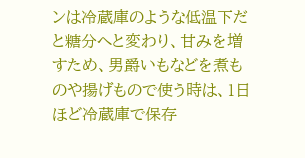ンは冷蔵庫のような低温下だと糖分へと変わり、甘みを増すため、男爵いもなどを煮ものや揚げもので使う時は、1日ほど冷蔵庫で保存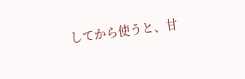してから使うと、甘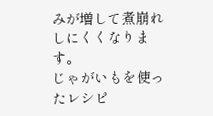みが増して煮崩れしにくくなります。
じゃがいもを使ったレシピ